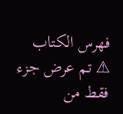فهرس الكتاب
⚠ تم عرض جزء فقط من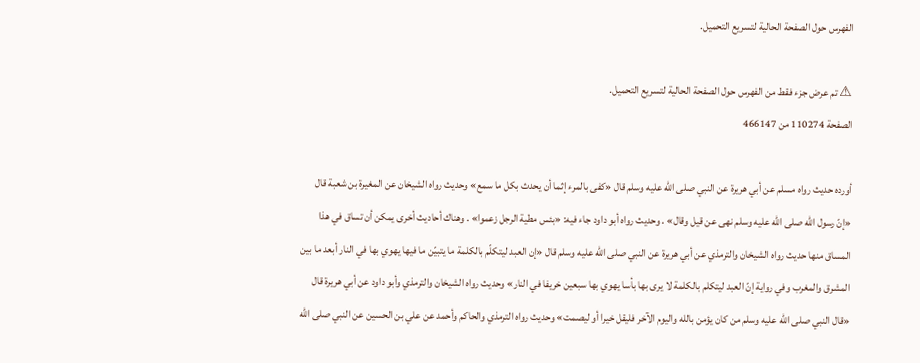الفهرس حول الصفحة الحالية لتسريع التحميل.

⚠ تم عرض جزء فقط من الفهرس حول الصفحة الحالية لتسريع التحميل.
الصفحة 110274 من 466147

أورده حديث رواه مسلم عن أبي هريرة عن النبي صلى الله عليه وسلم قال «كفى بالمرء إثما أن يحدث بكل ما سمع» وحديث رواه الشيخان عن المغيرة بن شعبة قال «إنّ رسول الله صلى الله عليه وسلم نهى عن قيل وقال» . وحديث رواه أبو داود جاء فيه: «بئس مطية الرجل زعموا» . وهناك أحاديث أخرى يمكن أن تساق في هذا المساق منها حديث رواه الشيخان والترمذي عن أبي هريرة عن النبي صلى الله عليه وسلم قال «إن العبد ليتكلّم بالكلمة ما يتبيّن ما فيها يهوي بها في النار أبعد ما بين المشرق والمغرب وفي رواية إنّ العبد ليتكلم بالكلمة لا يرى بها بأسا يهوي بها سبعين خريفا في النار» وحديث رواه الشيخان والترمذي وأبو داود عن أبي هريرة قال «قال النبي صلى الله عليه وسلم من كان يؤمن بالله واليوم الآخر فليقل خيرا أو ليصمت» وحديث رواه الترمذي والحاكم وأحمد عن علي بن الحسين عن النبي صلى الله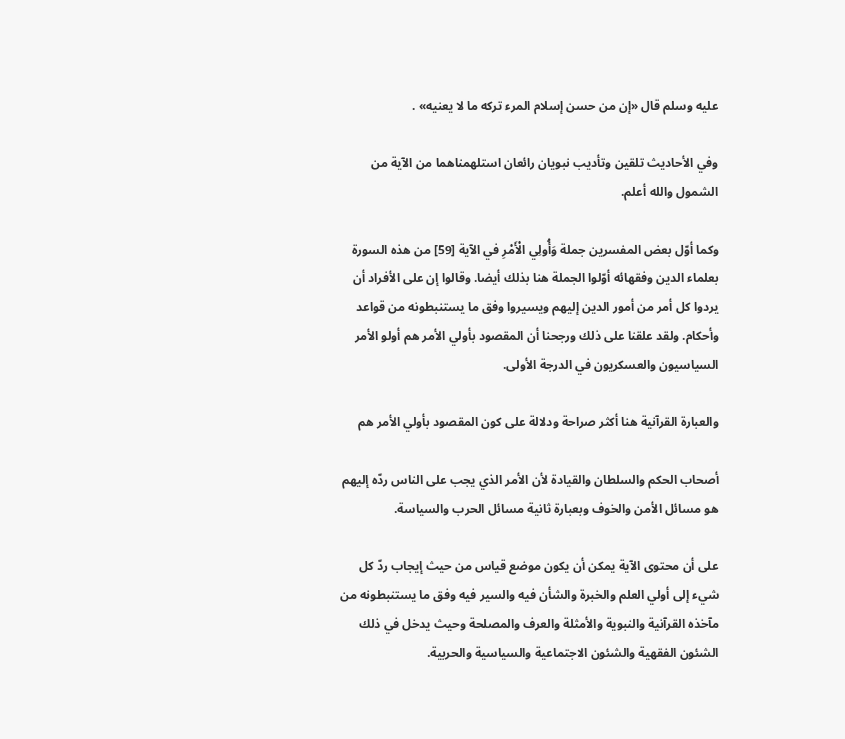عليه وسلم قال «إن من حسن إسلام المرء تركه ما لا يعنيه» .

وفي الأحاديث تلقين وتأديب نبويان رائعان استلهمناهما من الآية من الشمول والله أعلم.

وكما أوّل بعض المفسرين جملة وَأُولِي الْأَمْرِ في الآية [59] من هذه السورة بعلماء الدين وفقهائه أوّلوا الجملة هنا بذلك أيضا. وقالوا إن على الأفراد أن يردوا كل أمر من أمور الدين إليهم ويسيروا وفق ما يستنبطونه من قواعد وأحكام. ولقد علقنا على ذلك ورجحنا أن المقصود بأولي الأمر هم أولو الأمر السياسيون والعسكريون في الدرجة الأولى.

والعبارة القرآنية هنا أكثر صراحة ودلالة على كون المقصود بأولي الأمر هم

أصحاب الحكم والسلطان والقيادة لأن الأمر الذي يجب على الناس ردّه إليهم هو مسائل الأمن والخوف وبعبارة ثانية مسائل الحرب والسياسة.

على أن محتوى الآية يمكن أن يكون موضع قياس من حيث إيجاب ردّ كل شيء إلى أولي العلم والخبرة والشأن فيه والسير فيه وفق ما يستنبطونه من مآخذه القرآنية والنبوية والأمثلة والعرف والمصلحة وحيث يدخل في ذلك الشئون الفقهية والشئون الاجتماعية والسياسية والحربية.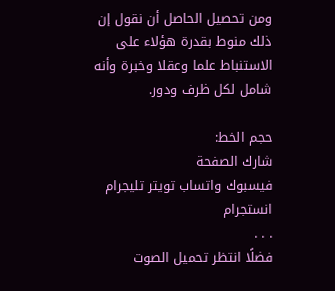ومن تحصيل الحاصل أن نقول إن ذلك منوط بقدرة هؤلاء على الاستنباط علما وعقلا وخبرة وأنه شامل لكل ظرف ودور.

حجم الخط:
شارك الصفحة
فيسبوك واتساب تويتر تليجرام انستجرام
. . .
فضلًا انتظر تحميل الصوت